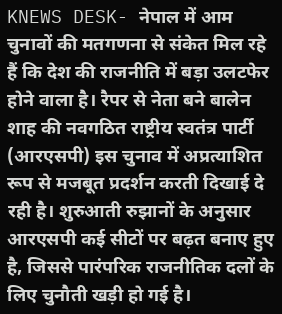KNEWS DESK- नेपाल में आम चुनावों की मतगणना से संकेत मिल रहे हैं कि देश की राजनीति में बड़ा उलटफेर होने वाला है। रैपर से नेता बने बालेन शाह की नवगठित राष्ट्रीय स्वतंत्र पार्टी (आरएसपी) इस चुनाव में अप्रत्याशित रूप से मजबूत प्रदर्शन करती दिखाई दे रही है। शुरुआती रुझानों के अनुसार आरएसपी कई सीटों पर बढ़त बनाए हुए है, जिससे पारंपरिक राजनीतिक दलों के लिए चुनौती खड़ी हो गई है।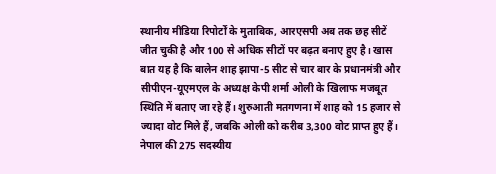स्थानीय मीडिया रिपोर्टों के मुताबिक, आरएसपी अब तक छह सीटें जीत चुकी है और 100 से अधिक सीटों पर बढ़त बनाए हुए है। खास बात यह है कि बालेन शाह झापा-5 सीट से चार बार के प्रधानमंत्री और सीपीएन-यूएमएल के अध्यक्ष केपी शर्मा ओली के खिलाफ मजबूत स्थिति में बताए जा रहे हैं। शुरुआती मतगणना में शाह को 15 हजार से ज्यादा वोट मिले हैं, जबकि ओली को करीब 3,300 वोट प्राप्त हुए हैं।
नेपाल की 275 सदस्यीय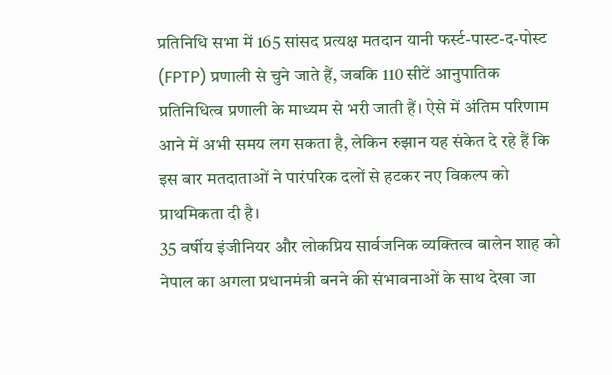प्रतिनिधि सभा में 165 सांसद प्रत्यक्ष मतदान यानी फर्स्ट-पास्ट-द-पोस्ट (FPTP) प्रणाली से चुने जाते हैं, जबकि 110 सीटें आनुपातिक प्रतिनिधित्व प्रणाली के माध्यम से भरी जाती हैं। ऐसे में अंतिम परिणाम आने में अभी समय लग सकता है, लेकिन रुझान यह संकेत दे रहे हैं कि इस बार मतदाताओं ने पारंपरिक दलों से हटकर नए विकल्प को प्राथमिकता दी है।
35 वर्षीय इंजीनियर और लोकप्रिय सार्वजनिक व्यक्तित्व बालेन शाह को नेपाल का अगला प्रधानमंत्री बनने की संभावनाओं के साथ देखा जा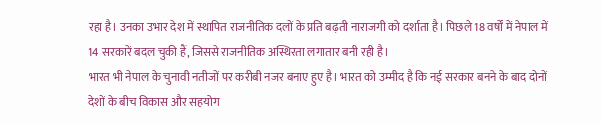रहा है। उनका उभार देश में स्थापित राजनीतिक दलों के प्रति बढ़ती नाराजगी को दर्शाता है। पिछले 18 वर्षों में नेपाल में 14 सरकारें बदल चुकी हैं, जिससे राजनीतिक अस्थिरता लगातार बनी रही है।
भारत भी नेपाल के चुनावी नतीजों पर करीबी नजर बनाए हुए है। भारत को उम्मीद है कि नई सरकार बनने के बाद दोनों देशों के बीच विकास और सहयोग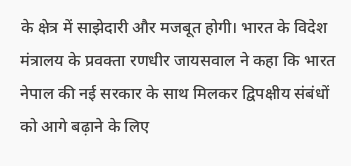के क्षेत्र में साझेदारी और मजबूत होगी। भारत के विदेश मंत्रालय के प्रवक्ता रणधीर जायसवाल ने कहा कि भारत नेपाल की नई सरकार के साथ मिलकर द्विपक्षीय संबंधों को आगे बढ़ाने के लिए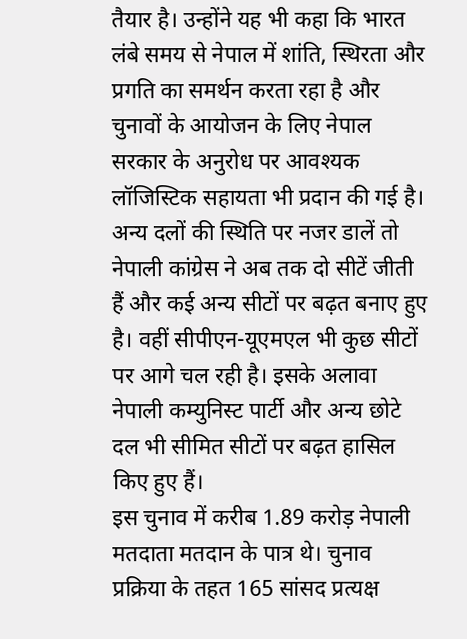तैयार है। उन्होंने यह भी कहा कि भारत लंबे समय से नेपाल में शांति, स्थिरता और प्रगति का समर्थन करता रहा है और चुनावों के आयोजन के लिए नेपाल सरकार के अनुरोध पर आवश्यक लॉजिस्टिक सहायता भी प्रदान की गई है।
अन्य दलों की स्थिति पर नजर डालें तो नेपाली कांग्रेस ने अब तक दो सीटें जीती हैं और कई अन्य सीटों पर बढ़त बनाए हुए है। वहीं सीपीएन-यूएमएल भी कुछ सीटों पर आगे चल रही है। इसके अलावा नेपाली कम्युनिस्ट पार्टी और अन्य छोटे दल भी सीमित सीटों पर बढ़त हासिल किए हुए हैं।
इस चुनाव में करीब 1.89 करोड़ नेपाली मतदाता मतदान के पात्र थे। चुनाव प्रक्रिया के तहत 165 सांसद प्रत्यक्ष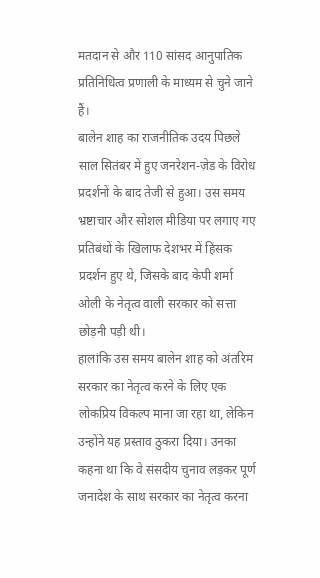मतदान से और 110 सांसद आनुपातिक प्रतिनिधित्व प्रणाली के माध्यम से चुने जाने हैं।
बालेन शाह का राजनीतिक उदय पिछले साल सितंबर में हुए जनरेशन-ज़ेड के विरोध प्रदर्शनों के बाद तेजी से हुआ। उस समय भ्रष्टाचार और सोशल मीडिया पर लगाए गए प्रतिबंधों के खिलाफ देशभर में हिंसक प्रदर्शन हुए थे, जिसके बाद केपी शर्मा ओली के नेतृत्व वाली सरकार को सत्ता छोड़नी पड़ी थी।
हालांकि उस समय बालेन शाह को अंतरिम सरकार का नेतृत्व करने के लिए एक लोकप्रिय विकल्प माना जा रहा था, लेकिन उन्होंने यह प्रस्ताव ठुकरा दिया। उनका कहना था कि वे संसदीय चुनाव लड़कर पूर्ण जनादेश के साथ सरकार का नेतृत्व करना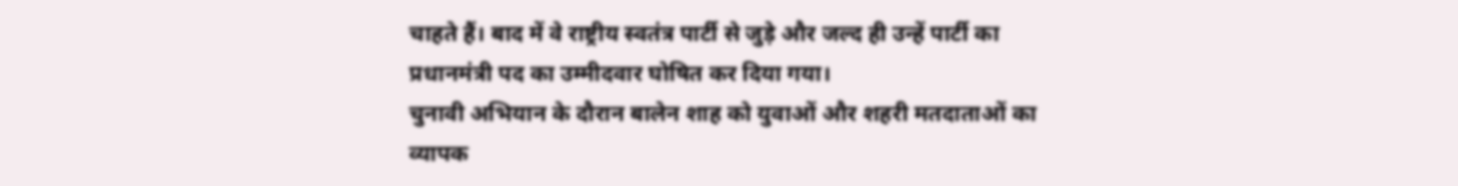चाहते हैं। बाद में वे राष्ट्रीय स्वतंत्र पार्टी से जुड़े और जल्द ही उन्हें पार्टी का प्रधानमंत्री पद का उम्मीदवार घोषित कर दिया गया।
चुनावी अभियान के दौरान बालेन शाह को युवाओं और शहरी मतदाताओं का व्यापक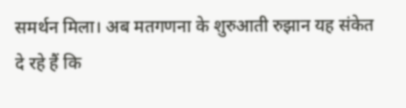समर्थन मिला। अब मतगणना के शुरुआती रुझान यह संकेत दे रहे हैं कि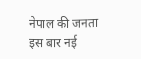नेपाल की जनता इस बार नई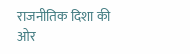राजनीतिक दिशा की ओर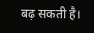बढ़ सकती है।